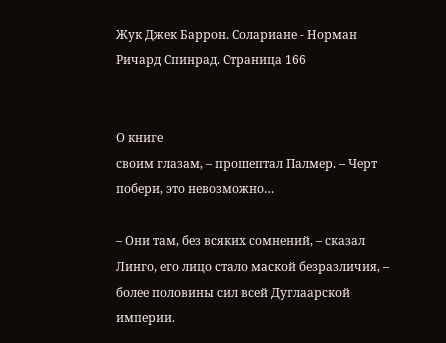Жук Джек Баррон. Солариане - Норман Ричард Спинрад. Страница 166


О книге
своим глазам, – прошептал Палмер. – Черт побери, это невозможно…

– Они там, без всяких сомнений, – сказал Линго, его лицо стало маской безразличия, – более половины сил всей Дуглаарской империи.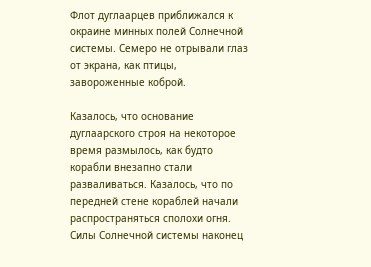Флот дуглаарцев приближался к окраине минных полей Солнечной системы. Семеро не отрывали глаз от экрана, как птицы, завороженные коброй.

Казалось, что основание дуглаарского строя на некоторое время размылось, как будто корабли внезапно стали разваливаться. Казалось, что по передней стене кораблей начали распространяться сполохи огня. Силы Солнечной системы наконец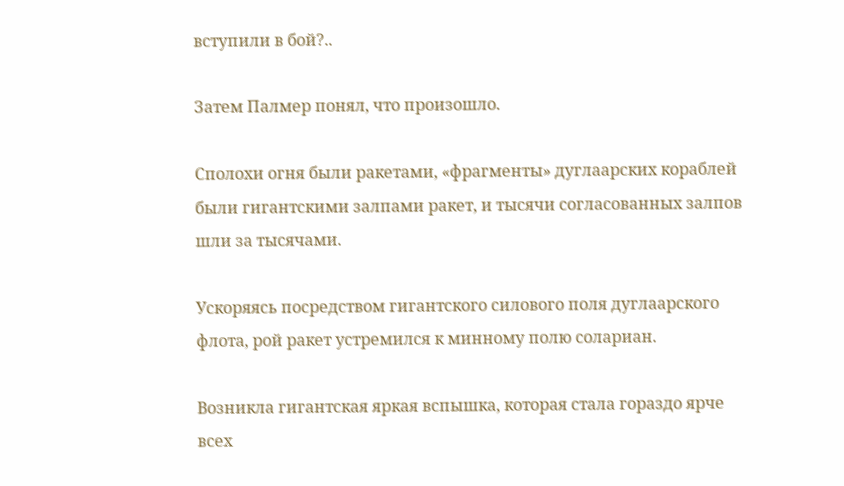вступили в бой?..

Затем Палмер понял, что произошло.

Сполохи огня были ракетами, «фрагменты» дуглаарских кораблей были гигантскими залпами ракет, и тысячи согласованных залпов шли за тысячами.

Ускоряясь посредством гигантского силового поля дуглаарского флота, рой ракет устремился к минному полю солариан.

Возникла гигантская яркая вспышка, которая стала гораздо ярче всех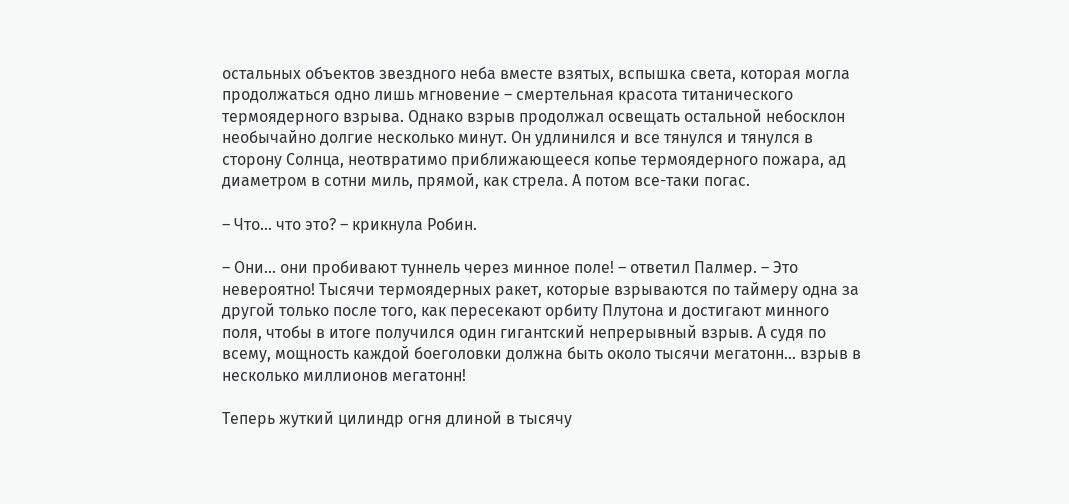остальных объектов звездного неба вместе взятых, вспышка света, которая могла продолжаться одно лишь мгновение – смертельная красота титанического термоядерного взрыва. Однако взрыв продолжал освещать остальной небосклон необычайно долгие несколько минут. Он удлинился и все тянулся и тянулся в сторону Солнца, неотвратимо приближающееся копье термоядерного пожара, ад диаметром в сотни миль, прямой, как стрела. А потом все-таки погас.

– Что… что это? – крикнула Робин.

– Они… они пробивают туннель через минное поле! – ответил Палмер. – Это невероятно! Тысячи термоядерных ракет, которые взрываются по таймеру одна за другой только после того, как пересекают орбиту Плутона и достигают минного поля, чтобы в итоге получился один гигантский непрерывный взрыв. А судя по всему, мощность каждой боеголовки должна быть около тысячи мегатонн… взрыв в несколько миллионов мегатонн!

Теперь жуткий цилиндр огня длиной в тысячу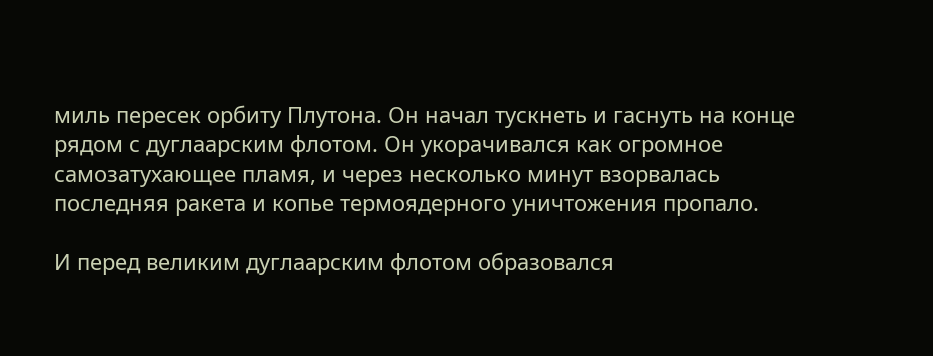миль пересек орбиту Плутона. Он начал тускнеть и гаснуть на конце рядом с дуглаарским флотом. Он укорачивался как огромное самозатухающее пламя, и через несколько минут взорвалась последняя ракета и копье термоядерного уничтожения пропало.

И перед великим дуглаарским флотом образовался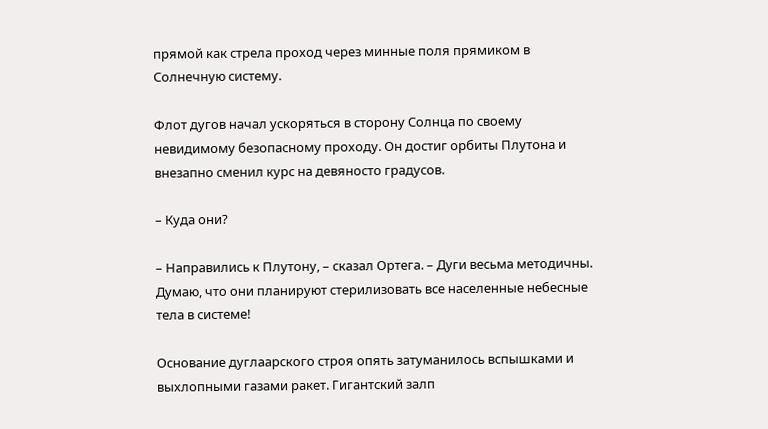прямой как стрела проход через минные поля прямиком в Солнечную систему.

Флот дугов начал ускоряться в сторону Солнца по своему невидимому безопасному проходу. Он достиг орбиты Плутона и внезапно сменил курс на девяносто градусов.

– Куда они?

– Направились к Плутону, – сказал Ортега. – Дуги весьма методичны. Думаю, что они планируют стерилизовать все населенные небесные тела в системе!

Основание дуглаарского строя опять затуманилось вспышками и выхлопными газами ракет. Гигантский залп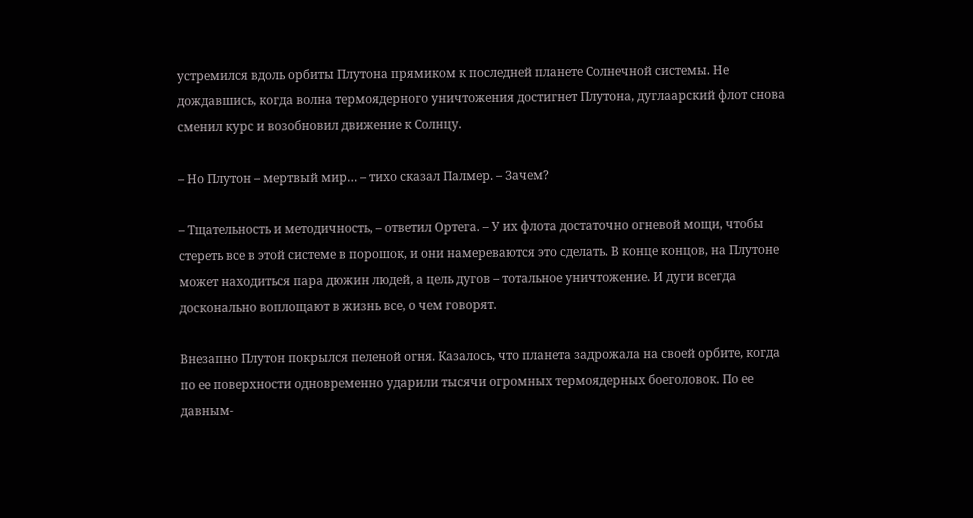устремился вдоль орбиты Плутона прямиком к последней планете Солнечной системы. Не дождавшись, когда волна термоядерного уничтожения достигнет Плутона, дуглаарский флот снова сменил курс и возобновил движение к Солнцу.

– Но Плутон – мертвый мир… – тихо сказал Палмер. – Зачем?

– Тщательность и методичность, – ответил Ортега. – У их флота достаточно огневой мощи, чтобы стереть все в этой системе в порошок, и они намереваются это сделать. В конце концов, на Плутоне может находиться пара дюжин людей, а цель дугов – тотальное уничтожение. И дуги всегда досконально воплощают в жизнь все, о чем говорят.

Внезапно Плутон покрылся пеленой огня. Казалось, что планета задрожала на своей орбите, когда по ее поверхности одновременно ударили тысячи огромных термоядерных боеголовок. По ее давным-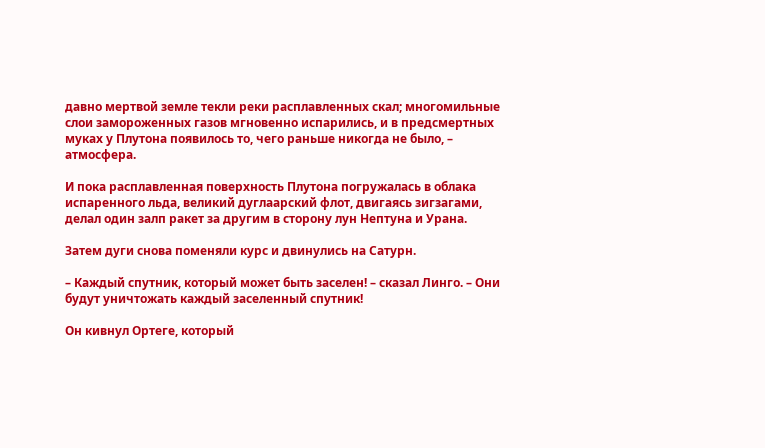давно мертвой земле текли реки расплавленных скал; многомильные слои замороженных газов мгновенно испарились, и в предсмертных муках у Плутона появилось то, чего раньше никогда не было, – атмосфера.

И пока расплавленная поверхность Плутона погружалась в облака испаренного льда, великий дуглаарский флот, двигаясь зигзагами, делал один залп ракет за другим в сторону лун Нептуна и Урана.

Затем дуги снова поменяли курс и двинулись на Сатурн.

– Каждый спутник, который может быть заселен! – сказал Линго. – Они будут уничтожать каждый заселенный спутник!

Он кивнул Ортеге, который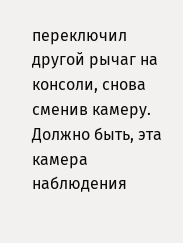переключил другой рычаг на консоли, снова сменив камеру. Должно быть, эта камера наблюдения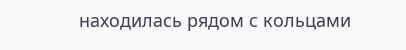находилась рядом с кольцами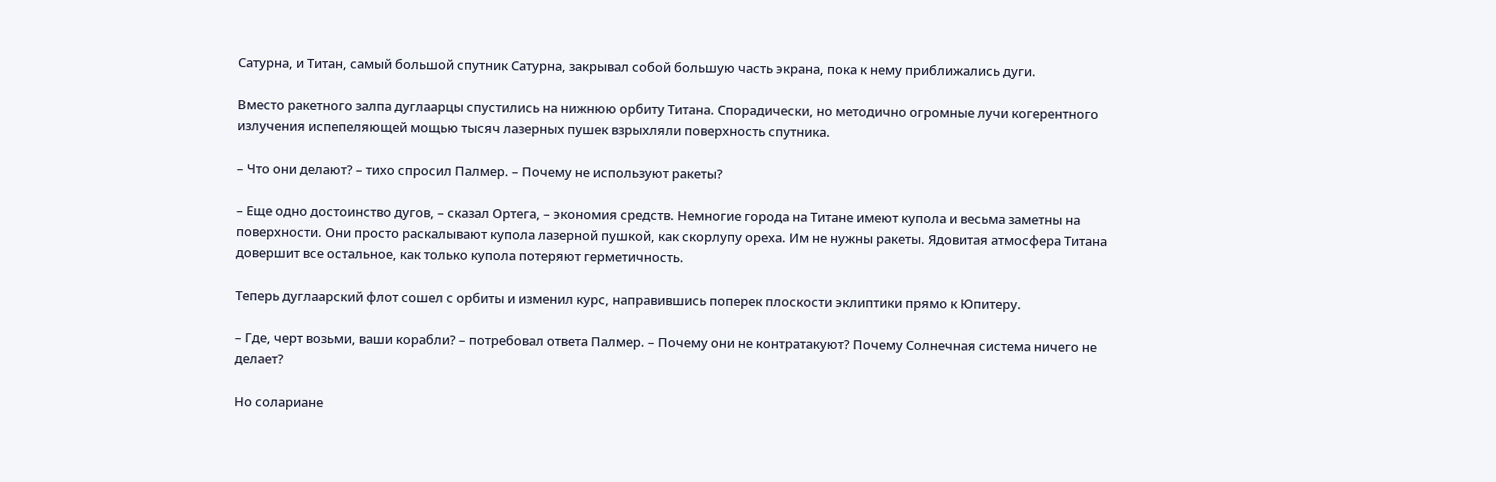Сатурна, и Титан, самый большой спутник Сатурна, закрывал собой большую часть экрана, пока к нему приближались дуги.

Вместо ракетного залпа дуглаарцы спустились на нижнюю орбиту Титана. Спорадически, но методично огромные лучи когерентного излучения испепеляющей мощью тысяч лазерных пушек взрыхляли поверхность спутника.

– Что они делают? – тихо спросил Палмер. – Почему не используют ракеты?

– Еще одно достоинство дугов, – сказал Ортега, – экономия средств. Немногие города на Титане имеют купола и весьма заметны на поверхности. Они просто раскалывают купола лазерной пушкой, как скорлупу ореха. Им не нужны ракеты. Ядовитая атмосфера Титана довершит все остальное, как только купола потеряют герметичность.

Теперь дуглаарский флот сошел с орбиты и изменил курс, направившись поперек плоскости эклиптики прямо к Юпитеру.

– Где, черт возьми, ваши корабли? – потребовал ответа Палмер. – Почему они не контратакуют? Почему Солнечная система ничего не делает?

Но солариане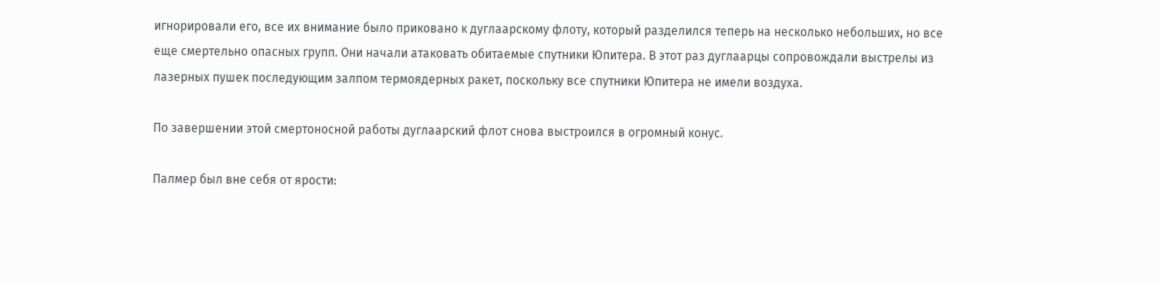игнорировали его, все их внимание было приковано к дуглаарскому флоту, который разделился теперь на несколько небольших, но все еще смертельно опасных групп. Они начали атаковать обитаемые спутники Юпитера. В этот раз дуглаарцы сопровождали выстрелы из лазерных пушек последующим залпом термоядерных ракет, поскольку все спутники Юпитера не имели воздуха.

По завершении этой смертоносной работы дуглаарский флот снова выстроился в огромный конус.

Палмер был вне себя от ярости: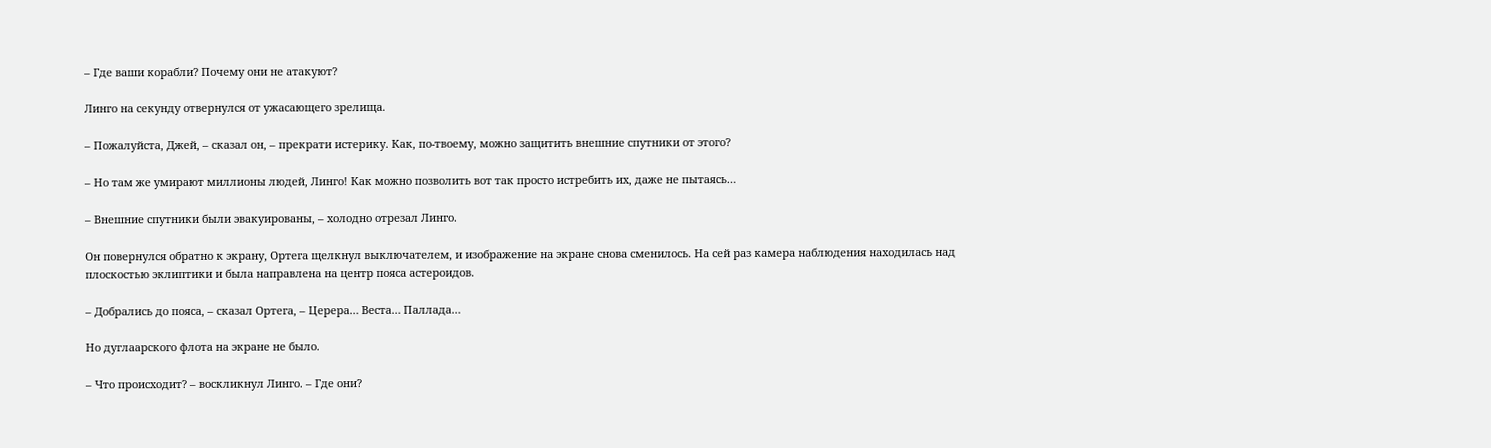– Где ваши корабли? Почему они не атакуют?

Линго на секунду отвернулся от ужасающего зрелища.

– Пожалуйста, Джей, – сказал он, – прекрати истерику. Как, по-твоему, можно защитить внешние спутники от этого?

– Но там же умирают миллионы людей, Линго! Как можно позволить вот так просто истребить их, даже не пытаясь…

– Внешние спутники были эвакуированы, – холодно отрезал Линго.

Он повернулся обратно к экрану, Ортега щелкнул выключателем, и изображение на экране снова сменилось. На сей раз камера наблюдения находилась над плоскостью эклиптики и была направлена на центр пояса астероидов.

– Добрались до пояса, – сказал Ортега, – Церера… Веста… Паллада…

Но дуглаарского флота на экране не было.

– Что происходит? – воскликнул Линго. – Где они?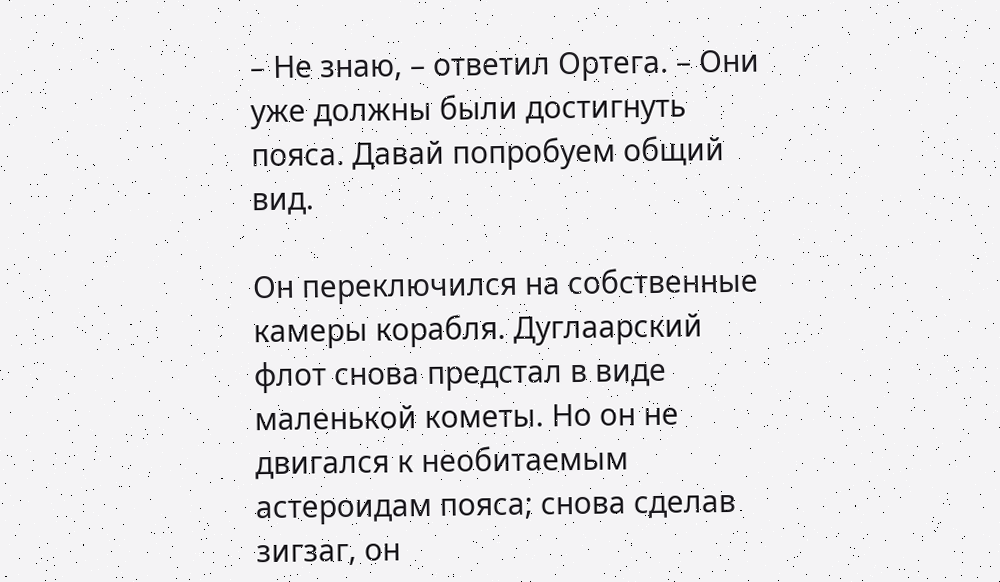– Не знаю, – ответил Ортега. – Они уже должны были достигнуть пояса. Давай попробуем общий вид.

Он переключился на собственные камеры корабля. Дуглаарский флот снова предстал в виде маленькой кометы. Но он не двигался к необитаемым астероидам пояса; снова сделав зигзаг, он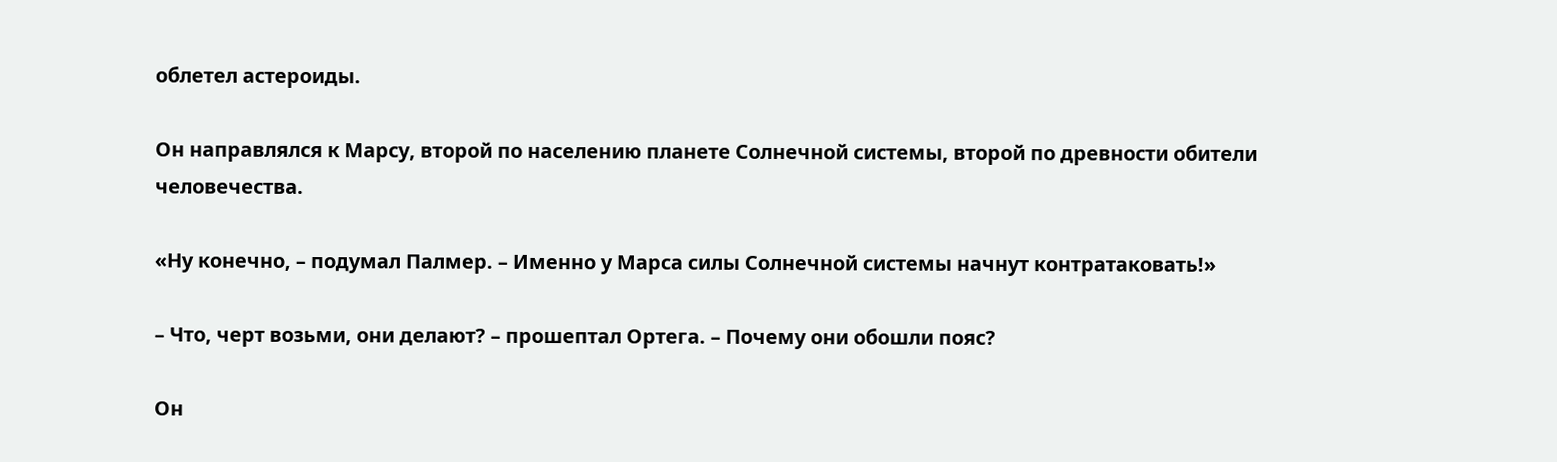облетел астероиды.

Он направлялся к Марсу, второй по населению планете Солнечной системы, второй по древности обители человечества.

«Ну конечно, – подумал Палмер. – Именно у Марса силы Солнечной системы начнут контратаковать!»

– Что, черт возьми, они делают? – прошептал Ортега. – Почему они обошли пояс?

Он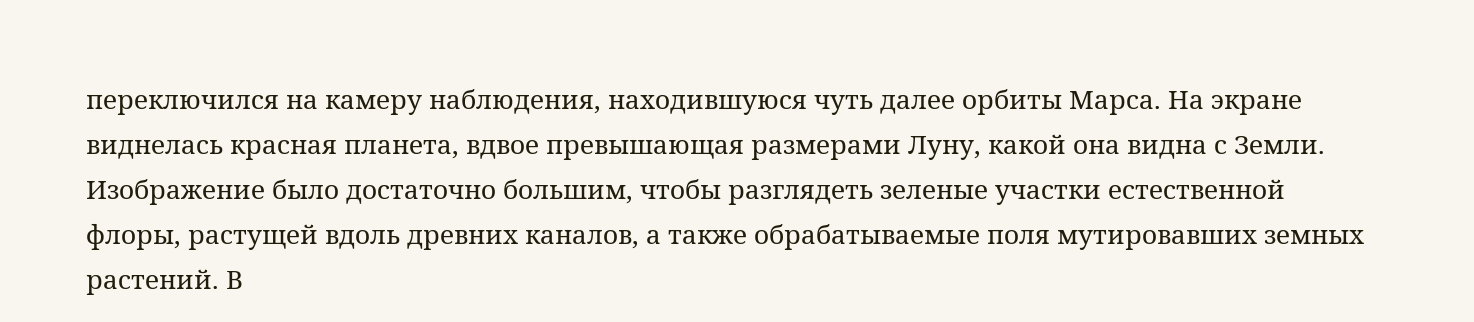переключился на камеру наблюдения, находившуюся чуть далее орбиты Марса. На экране виднелась красная планета, вдвое превышающая размерами Луну, какой она видна с Земли. Изображение было достаточно большим, чтобы разглядеть зеленые участки естественной флоры, растущей вдоль древних каналов, а также обрабатываемые поля мутировавших земных растений. В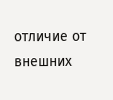отличие от внешних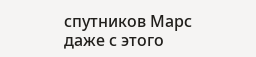спутников Марс даже с этого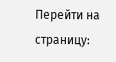Перейти на страницу: